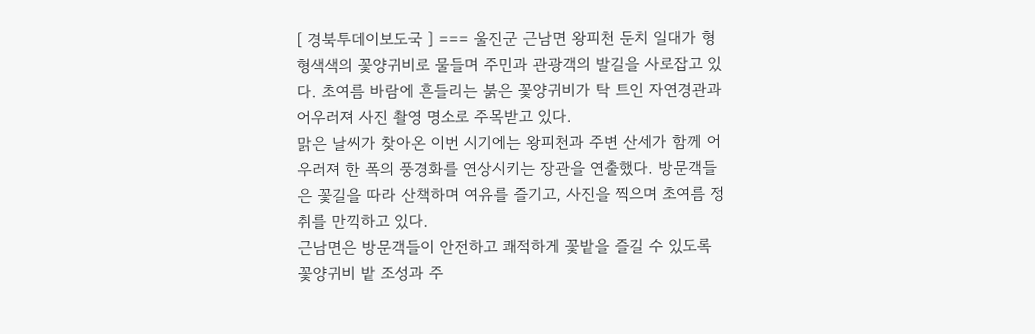[ 경북투데이보도국 ] === 울진군 근남면 왕피천 둔치 일대가 형형색색의 꽃양귀비로 물들며 주민과 관광객의 발길을 사로잡고 있다. 초여름 바람에 흔들리는 붉은 꽃양귀비가 탁 트인 자연경관과 어우러져 사진 촬영 명소로 주목받고 있다.
맑은 날씨가 찾아온 이번 시기에는 왕피천과 주변 산세가 함께 어우러져 한 폭의 풍경화를 연상시키는 장관을 연출했다. 방문객들은 꽃길을 따라 산책하며 여유를 즐기고, 사진을 찍으며 초여름 정취를 만끽하고 있다.
근남면은 방문객들이 안전하고 쾌적하게 꽃밭을 즐길 수 있도록 꽃양귀비 밭 조성과 주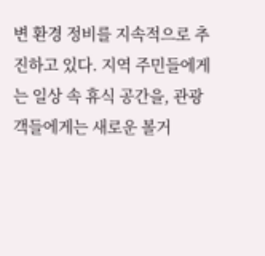변 환경 정비를 지속적으로 추진하고 있다. 지역 주민들에게는 일상 속 휴식 공간을, 관광객들에게는 새로운 볼거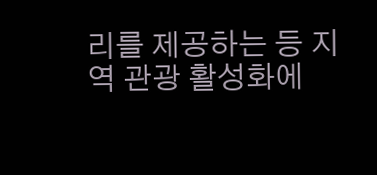리를 제공하는 등 지역 관광 활성화에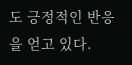도 긍정적인 반응을 얻고 있다.